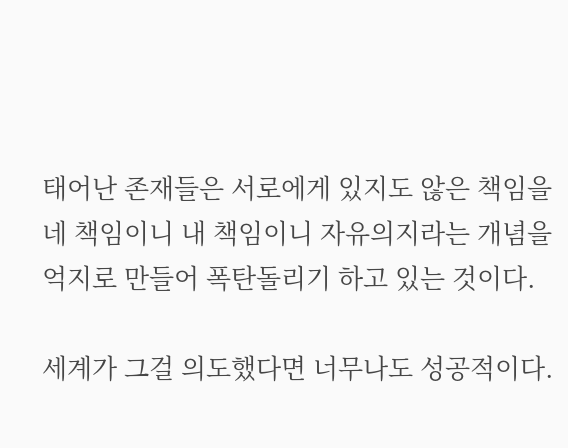태어난 존재들은 서로에게 있지도 않은 책임을 네 책임이니 내 책임이니 자유의지라는 개념을 억지로 만들어 폭탄돌리기 하고 있는 것이다.

세계가 그걸 의도했다면 너무나도 성공적이다.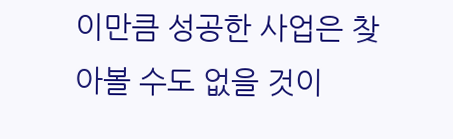이만큼 성공한 사업은 찾아볼 수도 없을 것이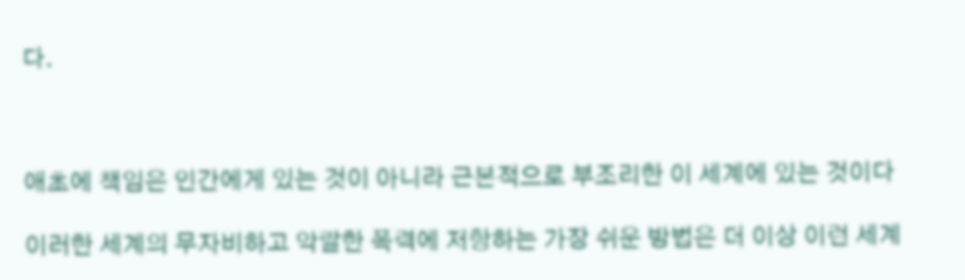다.



애초에 책임은 인간에게 있는 것이 아니라 근본적으로 부조리한 이 세계에 있는 것이다

이러한 세계의 무자비하고 악랄한 폭력에 저항하는 가장 쉬운 방법은 더 이상 이런 세계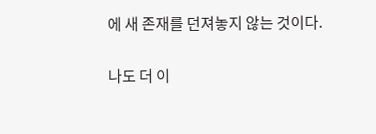에 새 존재를 던져놓지 않는 것이다.

나도 더 이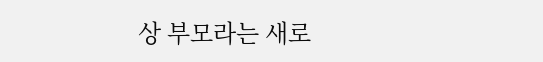상 부모라는 새로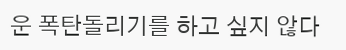운 폭탄돌리기를 하고 싶지 않다